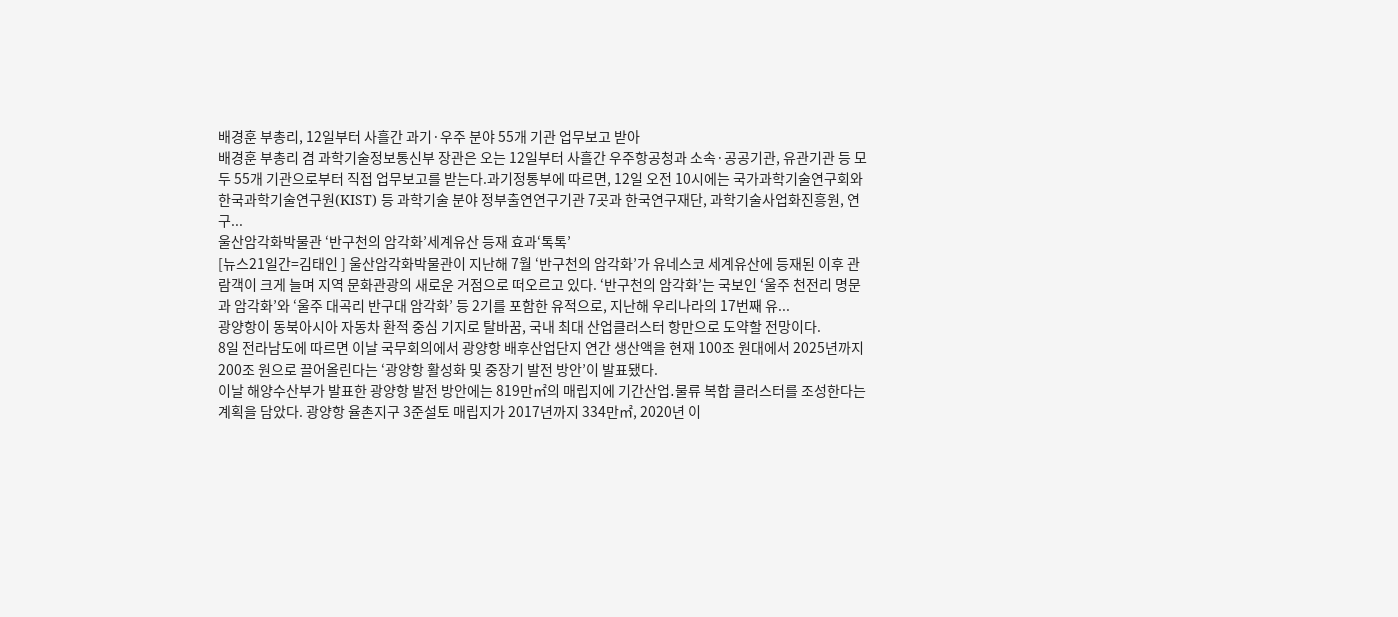배경훈 부총리, 12일부터 사흘간 과기·우주 분야 55개 기관 업무보고 받아
배경훈 부총리 겸 과학기술정보통신부 장관은 오는 12일부터 사흘간 우주항공청과 소속·공공기관, 유관기관 등 모두 55개 기관으로부터 직접 업무보고를 받는다.과기정통부에 따르면, 12일 오전 10시에는 국가과학기술연구회와 한국과학기술연구원(KIST) 등 과학기술 분야 정부출연연구기관 7곳과 한국연구재단, 과학기술사업화진흥원, 연구...
울산암각화박물관 ‘반구천의 암각화’세계유산 등재 효과‘톡톡’
[뉴스21일간=김태인 ] 울산암각화박물관이 지난해 7월 ‘반구천의 암각화’가 유네스코 세계유산에 등재된 이후 관람객이 크게 늘며 지역 문화관광의 새로운 거점으로 떠오르고 있다. ‘반구천의 암각화’는 국보인 ‘울주 천전리 명문과 암각화’와 ‘울주 대곡리 반구대 암각화’ 등 2기를 포함한 유적으로, 지난해 우리나라의 17번째 유...
광양항이 동북아시아 자동차 환적 중심 기지로 탈바꿈, 국내 최대 산업클러스터 항만으로 도약할 전망이다.
8일 전라남도에 따르면 이날 국무회의에서 광양항 배후산업단지 연간 생산액을 현재 100조 원대에서 2025년까지 200조 원으로 끌어올린다는 ‘광양항 활성화 및 중장기 발전 방안’이 발표됐다.
이날 해양수산부가 발표한 광양항 발전 방안에는 819만㎡의 매립지에 기간산업․물류 복합 클러스터를 조성한다는 계획을 담았다. 광양항 율촌지구 3준설토 매립지가 2017년까지 334만㎡, 2020년 이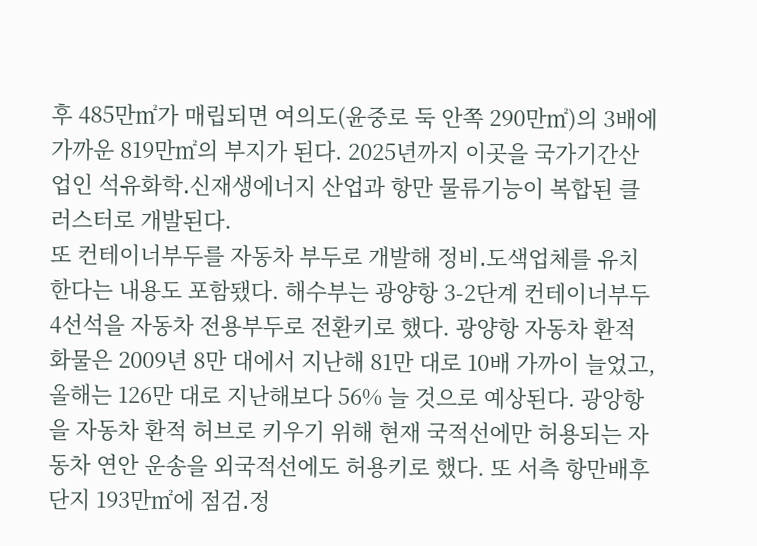후 485만㎡가 매립되면 여의도(윤중로 둑 안쪽 290만㎡)의 3배에 가까운 819만㎡의 부지가 된다. 2025년까지 이곳을 국가기간산업인 석유화학․신재생에너지 산업과 항만 물류기능이 복합된 클러스터로 개발된다.
또 컨테이너부두를 자동차 부두로 개발해 정비․도색업체를 유치한다는 내용도 포함됐다. 해수부는 광양항 3-2단계 컨테이너부두 4선석을 자동차 전용부두로 전환키로 했다. 광양항 자동차 환적 화물은 2009년 8만 대에서 지난해 81만 대로 10배 가까이 늘었고, 올해는 126만 대로 지난해보다 56% 늘 것으로 예상된다. 광앙항을 자동차 환적 허브로 키우기 위해 현재 국적선에만 허용되는 자동차 연안 운송을 외국적선에도 허용키로 했다. 또 서측 항만배후단지 193만㎡에 점검․정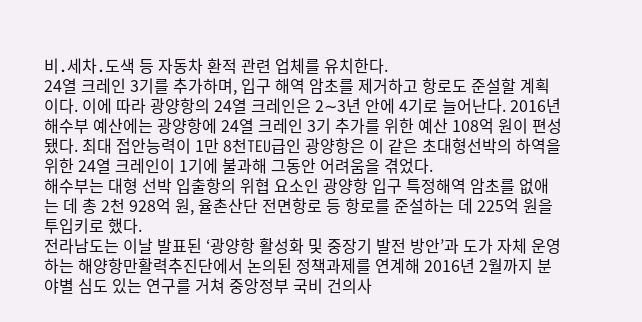비․세차․도색 등 자동차 환적 관련 업체를 유치한다.
24열 크레인 3기를 추가하며, 입구 해역 암초를 제거하고 항로도 준설할 계획이다. 이에 따라 광양항의 24열 크레인은 2∼3년 안에 4기로 늘어난다. 2016년 해수부 예산에는 광양항에 24열 크레인 3기 추가를 위한 예산 108억 원이 편성됐다. 최대 접안능력이 1만 8천TEU급인 광양항은 이 같은 초대형선박의 하역을 위한 24열 크레인이 1기에 불과해 그동안 어려움을 겪었다.
해수부는 대형 선박 입출항의 위협 요소인 광양항 입구 특정해역 암초를 없애는 데 총 2천 928억 원, 율촌산단 전면항로 등 항로를 준설하는 데 225억 원을 투입키로 했다.
전라남도는 이날 발표된 ‘광양항 활성화 및 중장기 발전 방안’과 도가 자체 운영하는 해양항만활력추진단에서 논의된 정책과제를 연계해 2016년 2월까지 분야별 심도 있는 연구를 거쳐 중앙정부 국비 건의사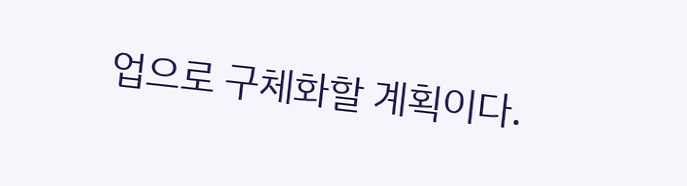업으로 구체화할 계획이다.